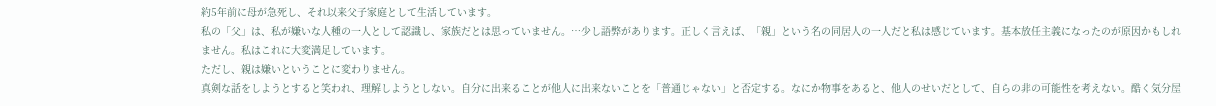約5年前に母が急死し、それ以来父子家庭として生活しています。
私の「父」は、私が嫌いな人種の一人として認識し、家族だとは思っていません。…少し語弊があります。正しく言えば、「親」という名の同居人の一人だと私は感じています。基本放任主義になったのが原因かもしれません。私はこれに大変満足しています。
ただし、親は嫌いということに変わりません。
真剣な話をしようとすると笑われ、理解しようとしない。自分に出来ることが他人に出来ないことを「普通じゃない」と否定する。なにか物事をあると、他人のせいだとして、自らの非の可能性を考えない。酷く気分屋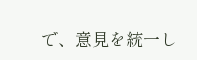で、意見を統一し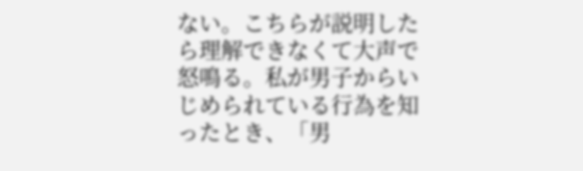ない。こちらが説明したら理解できなくて大声で怒鳴る。私が男子からいじめられている行為を知ったとき、「男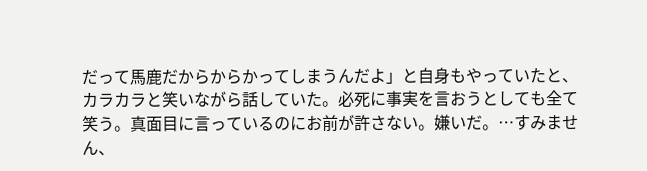だって馬鹿だからからかってしまうんだよ」と自身もやっていたと、カラカラと笑いながら話していた。必死に事実を言おうとしても全て笑う。真面目に言っているのにお前が許さない。嫌いだ。…すみません、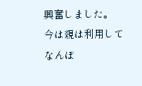興奮しました。
今は親は利用してなんぼ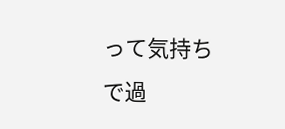って気持ちで過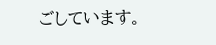ごしています。